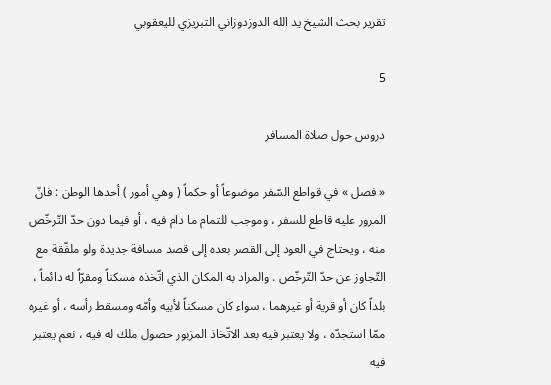تقرير بحث الشيخ يد الله الدوزدوزاني التبريزي لليعقوبي

5

دروس حول صلاة المسافر

« فصل » في قواطع السّفر موضوعاً أو حكماً ( وهي أمور ) أحدها الوطن : فانّ المرور عليه قاطع للسفر ، وموجب للتمام ما دام فيه ، أو فيما دون حدّ التّرخّص منه ، ويحتاج في العود إلى القصر بعده إلى قصد مسافة جديدة ولو ملفّقة مع التّجاوز عن حدّ التّرخّص . والمراد به المكان الذي اتّخذه مسكناً ومقرّاً له دائماً ، بلداً كان أو قرية أو غيرهما ، سواء كان مسكناً لأبيه وأمّه ومسقط رأسه ، أو غيره ممّا استجدّه ، ولا يعتبر فيه بعد الاتّخاذ المزبور حصول ملك له فيه ، نعم يعتبر فيه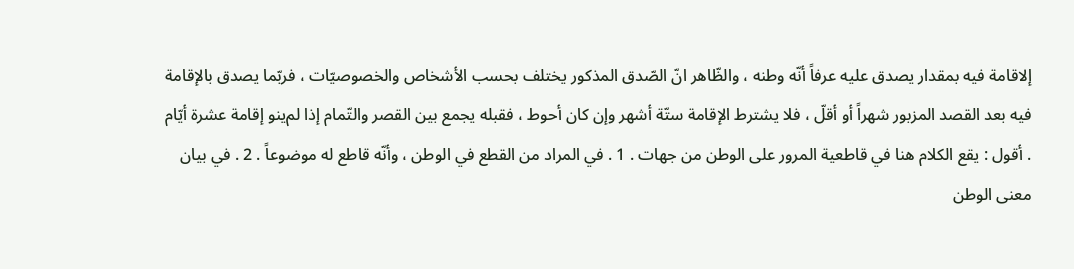إلاقامة فيه بمقدار يصدق عليه عرفاً أنّه وطنه ، والظّاهر انّ الصّدق المذكور يختلف بحسب الأشخاص والخصوصيّات ، فربّما يصدق بالإقامة فيه بعد القصد المزبور شهراً أو أقلّ ، فلا يشترط الإقامة ستّة أشهر وإن كان أحوط ، فقبله يجمع بين القصر والتّمام إذا لم‌ينو إقامة عشرة أيّام . أقول : يقع الكلام هنا في قاطعية المرور على الوطن من جهات . 1 . في المراد من القطع في الوطن ، وأنّه قاطع له موضوعاً . 2 . في بيان معنى الوطن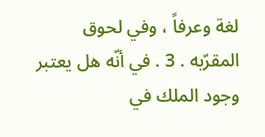لغة وعرفاً ، وفي لحوق المقرّبه . 3 . في أنّه هل يعتبر وجود الملك في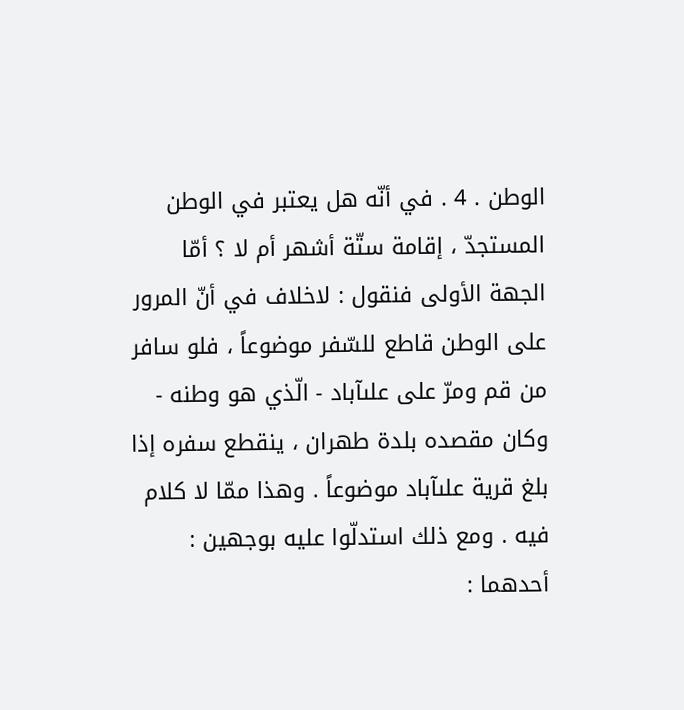الوطن . 4 . في أنّه هل يعتبر في الوطن المستجدّ ، إقامة ستّة أشهر أم لا ؟ أمّا الجهة الأولى فنقول : لاخلاف في أنّ المرور على الوطن قاطع للسّفر موضوعاً ، فلو سافر من قم ومرّ على علىآباد - الّذي هو وطنه - وكان مقصده بلدة طهران ، ينقطع سفره إذا بلغ قرية علىآباد موضوعاً . وهذا ممّا لا كلام فيه . ومع ذلك استدلّوا عليه بوجهين : أحدهما :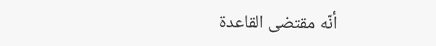أنّه مقتضى القاعدة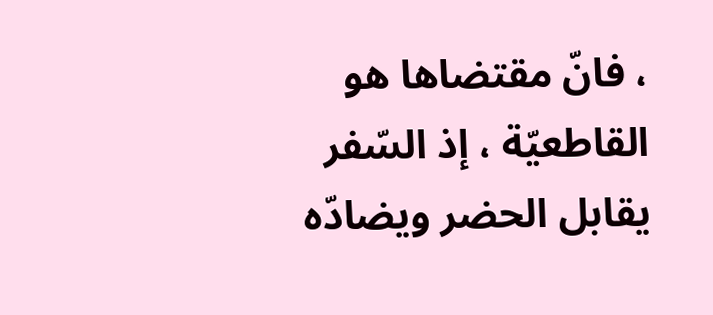، فانّ مقتضاها هو القاطعيّة ، إذ السّفر يقابل الحضر ويضادّه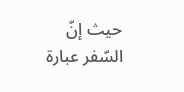حيث إنّ السّفر عبارة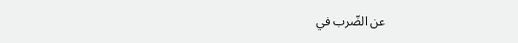عن الضّرب في